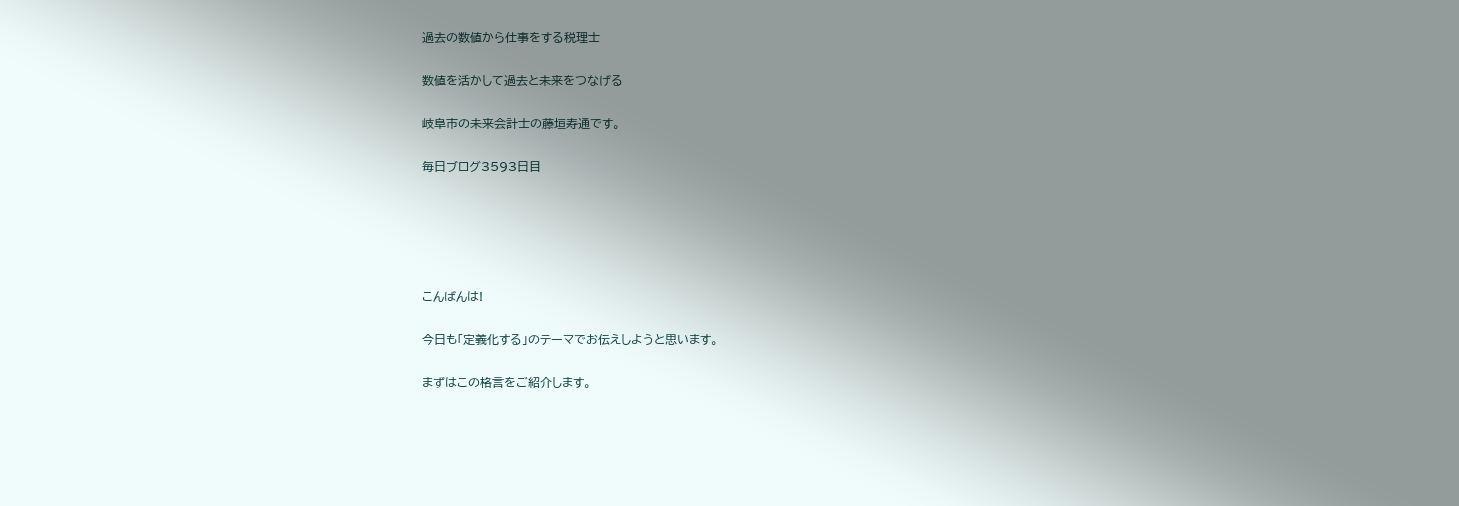過去の数値から仕事をする税理士

数値を活かして過去と未来をつなげる

岐阜市の未来会計士の藤垣寿通です。

毎日ブログ3593日目





こんばんは!

今日も「定義化する」のテーマでお伝えしようと思います。

まずはこの格言をご紹介します。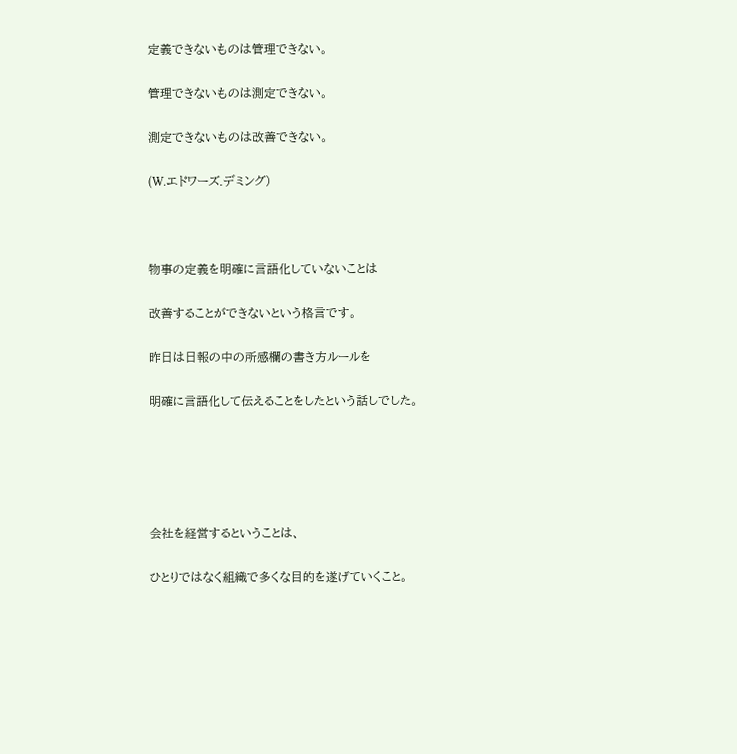定義できないものは管理できない。

管理できないものは測定できない。

測定できないものは改善できない。

(W.エドワーズ.デミング)



物事の定義を明確に言語化していないことは

改善することができないという格言です。

昨日は日報の中の所感欄の書き方ルールを

明確に言語化して伝えることをしたという話しでした。





会社を経営するということは、

ひとりではなく組織で多くな目的を遂げていくこと。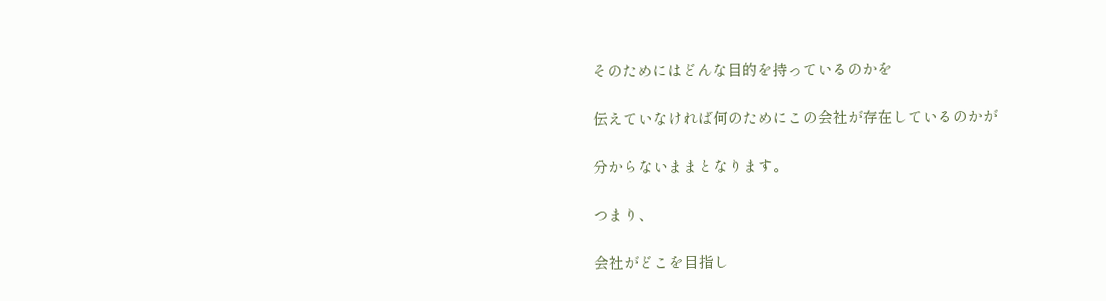そのためにはどんな目的を持っているのかを

伝えていなければ何のためにこの会社が存在しているのかが

分からないままとなります。

つまり、

会社がどこを目指し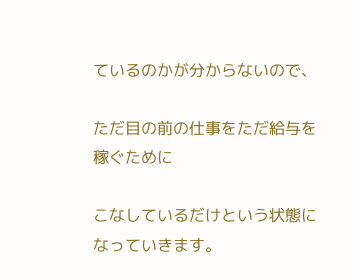ているのかが分からないので、

ただ目の前の仕事をただ給与を稼ぐために

こなしているだけという状態になっていきます。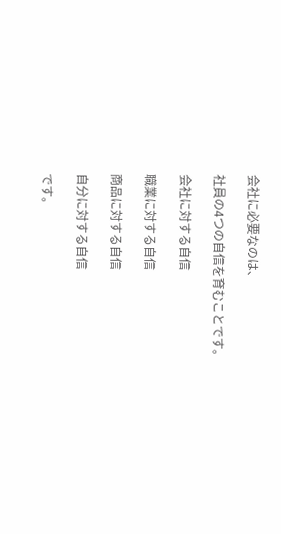会社に必要なのは、

社員の4つの自信を育むことです。

会社に対する自信

職業に対する自信

商品に対する自信

自分に対する自信

です。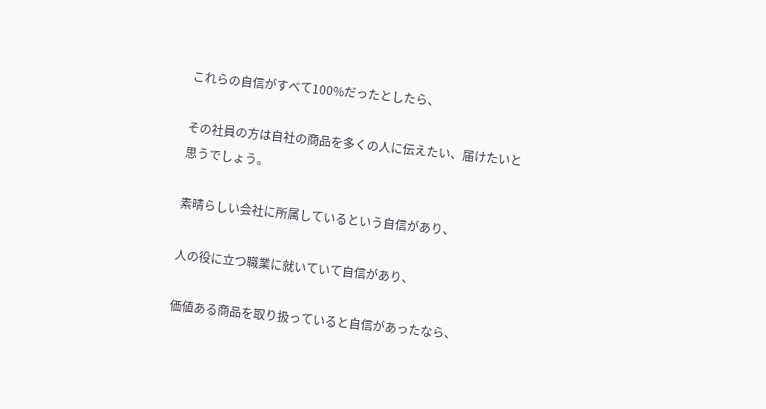これらの自信がすべて100%だったとしたら、

その社員の方は自社の商品を多くの人に伝えたい、届けたいと思うでしょう。

素晴らしい会社に所属しているという自信があり、

人の役に立つ職業に就いていて自信があり、

価値ある商品を取り扱っていると自信があったなら、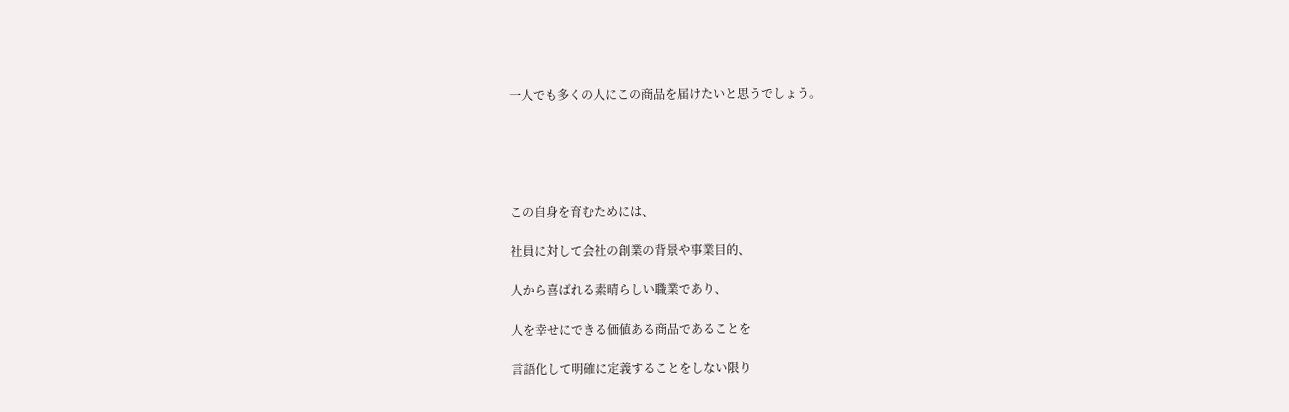一人でも多くの人にこの商品を届けたいと思うでしょう。





この自身を育むためには、

社員に対して会社の創業の背景や事業目的、

人から喜ばれる素晴らしい職業であり、

人を幸せにできる価値ある商品であることを

言語化して明確に定義することをしない限り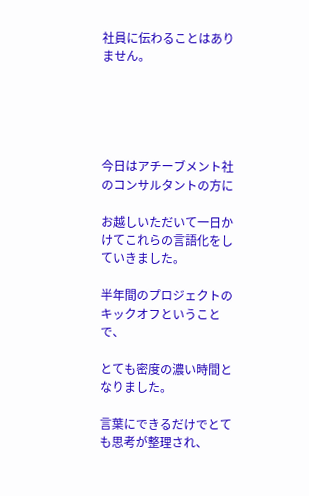社員に伝わることはありません。





今日はアチーブメント社のコンサルタントの方に

お越しいただいて一日かけてこれらの言語化をしていきました。

半年間のプロジェクトのキックオフということで、

とても密度の濃い時間となりました。

言葉にできるだけでとても思考が整理され、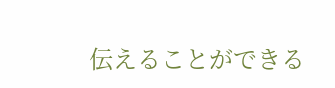伝えることができる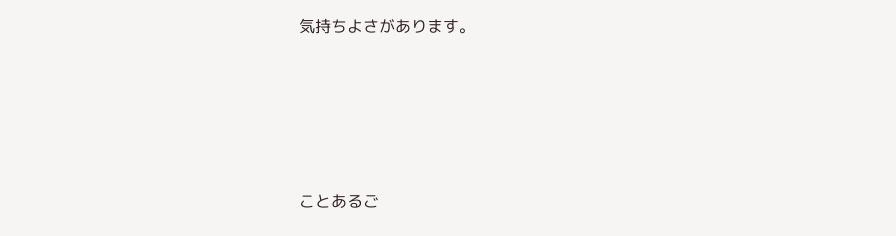気持ちよさがあります。





ことあるご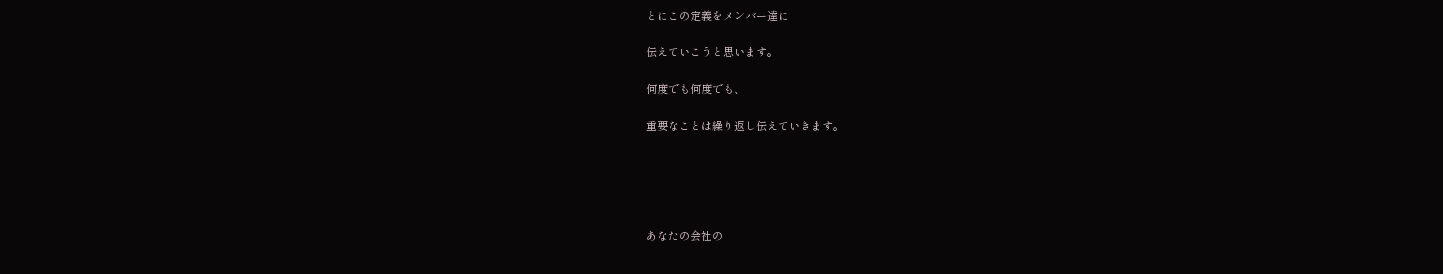とにこの定義をメンバー達に

伝えていこうと思います。

何度でも何度でも、

重要なことは繰り返し伝えていきます。





あなたの会社の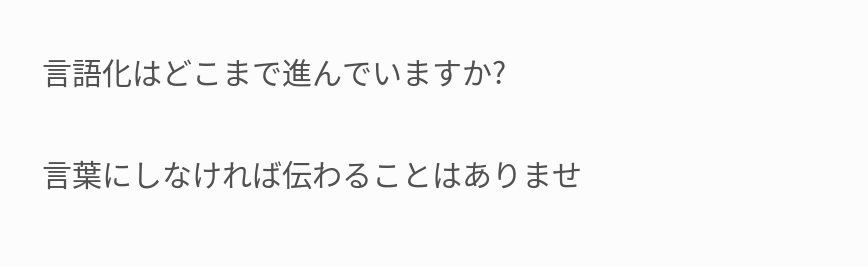言語化はどこまで進んでいますか?

言葉にしなければ伝わることはありませ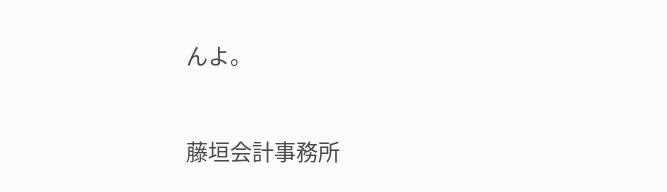んよ。



藤垣会計事務所